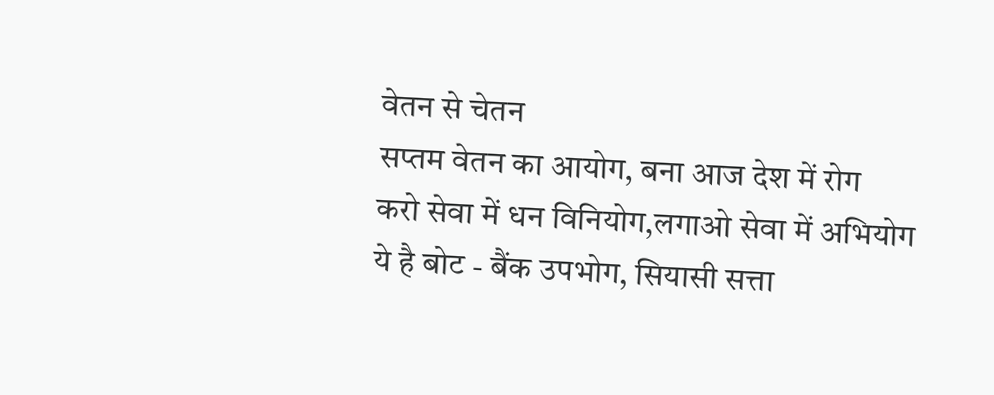वेतन से चेतन
सप्तम वेतन का आयोग, बना आज देश में रोग
करो सेवा में धन विनियोग,लगाओ सेवा में अभियोग
ये है बोट - बैंक उपभोग, सियासी सत्ता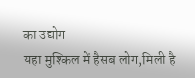का उद्योग
यहा मुश्किल में हैसब लोग,मिली है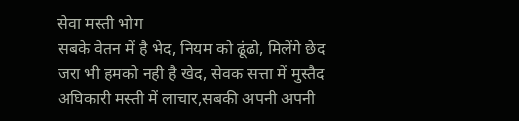सेवा मस्ती भोग
सबके वेतन में है भेद, नियम को ढूंढो, मिलेंगे छेद
जरा भी हमको नही है खेद, सेवक सत्ता में मुस्तैद
अघिकारी मस्ती में लाचार,सबकी अपनी अपनी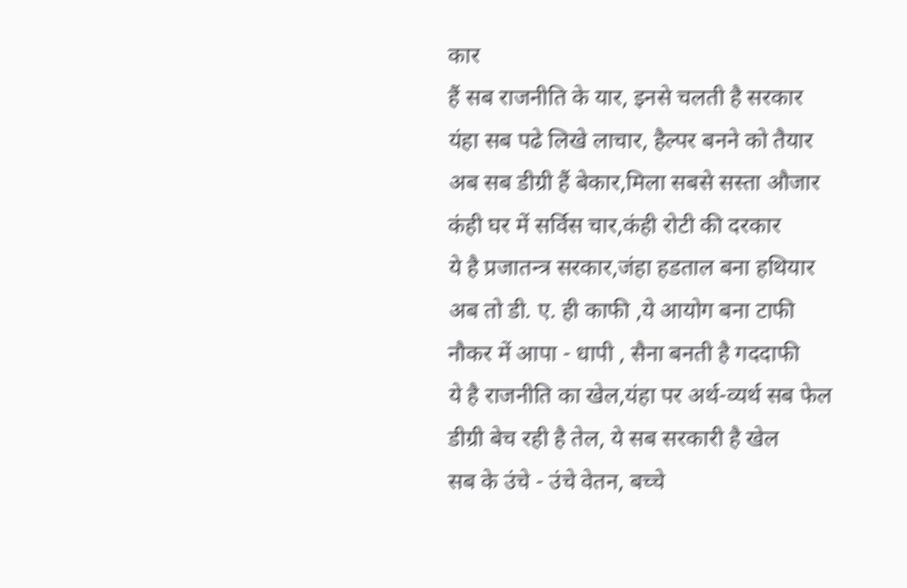कार
हैं सब राजनीति के यार, इनसे चलती है सरकार
यंहा सब पढे लिखे लाचार, हैल्पर बनने को तैयार
अब सब डीग्री हैं बेकार,मिला सबसे सस्ता औजार
कंही घर में सर्विस चार,कंही रोटी की दरकार
ये है प्रजातन्त्र सरकार,जंहा हडताल बना हथियार
अब तो डी. ए. ही काफी ,ये आयोग बना टाफी
नौकर में आपा - धापी , सैना बनती है गददाफी
ये है राजनीति का खेल,यंहा पर अर्थ-व्यर्थ सब फेल
डीग्री बेच रही है तेल, ये सब सरकारी है खेल
सब के उंचे - उंचे वेतन, बच्चे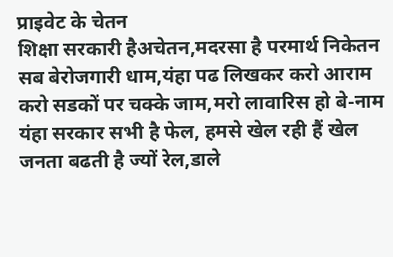प्राइवेट के चेतन
शिक्षा सरकारी हैअचेतन,मदरसा है परमार्थ निकेतन
सब बेरोजगारी धाम,यंहा पढ लिखकर करो आराम
करो सडकों पर चक्के जाम,मरो लावारिस हो बे-नाम
यंहा सरकार सभी है फेल, हमसे खेल रही हैं खेल
जनता बढती है ज्यों रेल,डाले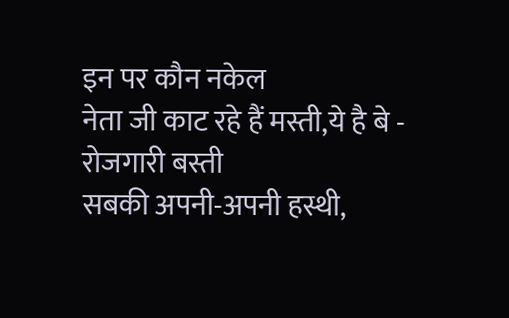इन पर कौन नकेल
नेता जी काट रहे हैं मस्ती,ये है बे - रोजगारी बस्ती
सबकी अपनी-अपनी हस्थी,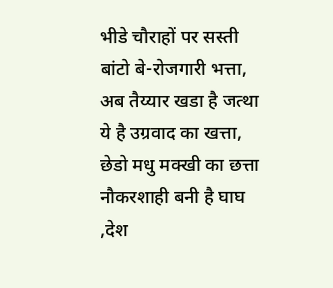भीडे चौराहों पर सस्ती
बांटो बे-रोजगारी भत्ता, अब तैय्यार खडा है जत्था
ये है उग्रवाद का खत्ता, छेडो मधु मक्खी का छत्ता
नौकरशाही बनी है घाघ ,देश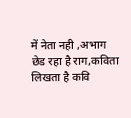में नेता नही ,अभाग
छेड रहा है राग,कविता लिखता है कवि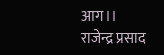आग।।
राजेन्द्र प्रसाद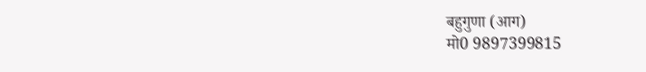बहुगुणा (आग)
मो0 9897399815